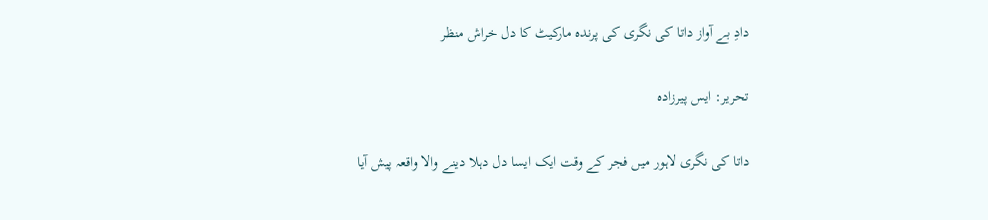دادِ بے آواز داتا کی نگری کی پرندہ مارکیٹ کا دل خراش منظر

تحریر: ایس پیرزادہ

داتا کی نگری لاہور میں فجر کے وقت ایک ایسا دل دہلا دینے والا واقعہ پیش آیا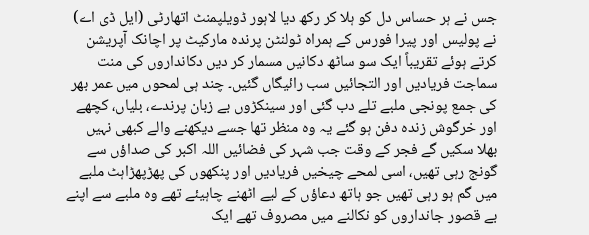جس نے ہر حساس دل کو ہلا کر رکھ دیا لاہور ڈویلپمنٹ اتھارٹی (ایل ڈی اے) نے پولیس اور پیرا فورس کے ہمراہ ٹولنٹن پرندہ مارکیٹ پر اچانک آپریشن کرتے ہوئے تقریباً ایک سو ساٹھ دکانیں مسمار کر دیں دکانداروں کی منت سماجت فریادیں اور التجائیں سب رائیگاں گئیں۔ چند ہی لمحوں میں عمر بھر کی جمع پونجی ملبے تلے دب گئی اور سینکڑوں بے زبان پرندے، بلیاں، کچھے اور خرگوش زندہ دفن ہو گئے یہ وہ منظر تھا جسے دیکھنے والے کبھی نہیں بھلا سکیں گے فجر کے وقت جب شہر کی فضائیں اللہ اکبر کی صداؤں سے گونج رہی تھیں، اسی لمحے چیخیں فریادیں اور پنکھوں کی پھڑپھڑاہٹ ملبے میں گم ہو رہی تھیں جو ہاتھ دعاؤں کے لیے اٹھنے چاہیئے تھے وہ ملبے سے اپنے بے قصور جانداروں کو نکالنے میں مصروف تھے ایک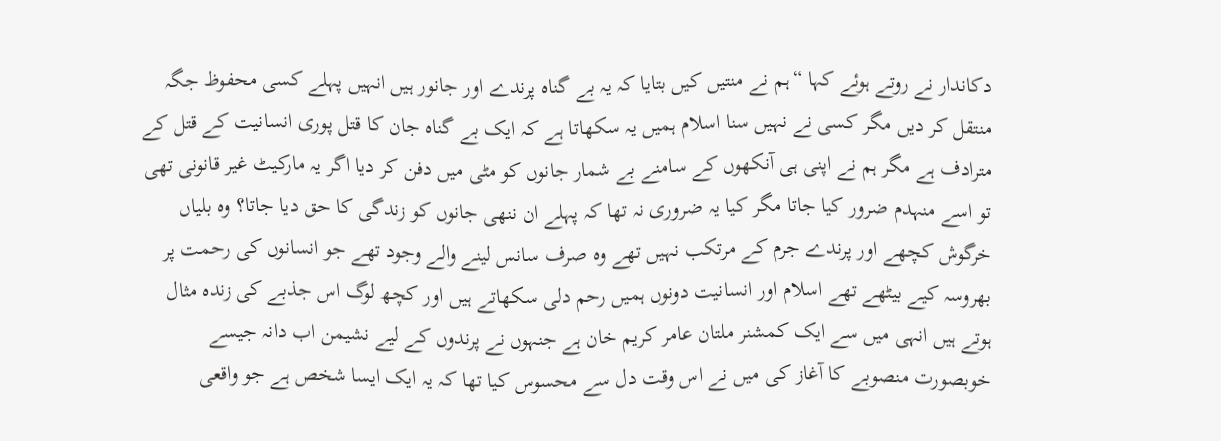دکاندار نے روتے ہوئے کہا “ہم نے منتیں کیں بتایا کہ یہ بے گناہ پرندے اور جانور ہیں انہیں پہلے کسی محفوظ جگہ منتقل کر دیں مگر کسی نے نہیں سنا اسلام ہمیں یہ سکھاتا ہے کہ ایک بے گناہ جان کا قتل پوری انسانیت کے قتل کے مترادف ہے مگر ہم نے اپنی ہی آنکھوں کے سامنے بے شمار جانوں کو مٹی میں دفن کر دیا اگر یہ مارکیٹ غیر قانونی تھی تو اسے منہدم ضرور کیا جاتا مگر کیا یہ ضروری نہ تھا کہ پہلے ان ننھی جانوں کو زندگی کا حق دیا جاتا؟ وہ بلیاں خرگوش کچھے اور پرندے جرم کے مرتکب نہیں تھے وہ صرف سانس لینے والے وجود تھے جو انسانوں کی رحمت پر بھروسہ کیے بیٹھے تھے اسلام اور انسانیت دونوں ہمیں رحم دلی سکھاتے ہیں اور کچھ لوگ اس جذبے کی زندہ مثال ہوتے ہیں انہی میں سے ایک کمشنر ملتان عامر کریم خان ہے جنہوں نے پرندوں کے لیے نشیمن اب دانہ جیسے خوبصورت منصوبے کا آغاز کی میں نے اس وقت دل سے محسوس کیا تھا کہ یہ ایک ایسا شخص ہے جو واقعی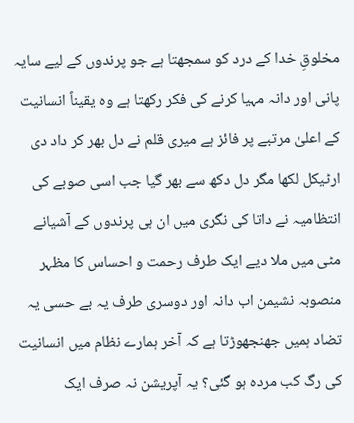مخلوقِ خدا کے درد کو سمجھتا ہے جو پرندوں کے لیے سایہ پانی اور دانہ مہیا کرنے کی فکر رکھتا ہے وہ یقیناً انسانیت کے اعلیٰ مرتبے پر فائز ہے میری قلم نے دل بھر کر داد دی ارٹیکل لکھا مگر دل دکھ سے بھر گیا جب اسی صوبے کی انتظامیہ نے داتا کی نگری میں ان ہی پرندوں کے آشیانے مٹی میں ملا دیے ایک طرف رحمت و احساس کا مظہر منصوبہ نشیمن اب دانہ اور دوسری طرف یہ بے حسی یہ تضاد ہمیں جھنجھوڑتا ہے کہ آخر ہمارے نظام میں انسانیت کی رگ کب مردہ ہو گئی؟ یہ آپریشن نہ صرف ایک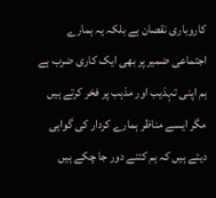کاروباری نقصان ہے بلکہ یہ ہمارے اجتماعی ضمیر پر بھی ایک کاری ضرب ہے ہم اپنی تہذیب اور مذہب پر فخر کرتے ہیں مگر ایسے مناظر ہمارے کردار کی گواہی دیتے ہیں کہ ہم کتنے دور جا چکے ہیں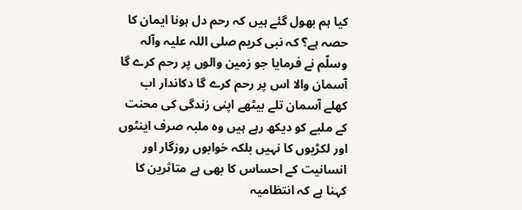کیا ہم بھول گئے ہیں کہ رحم دل ہونا ایمان کا حصہ ہے؟ کہ نبی کریم صلی اللہ علیہ وآلہ وسلّم نے فرمایا جو زمین والوں پر رحم کرے گا آسمان والا اس پر رحم کرے گا دکاندار اب کھلے آسمان تلے بیٹھے اپنی زندگی کی محنت کے ملبے کو دیکھ رہے ہیں وہ ملبہ صرف اینٹوں اور لکڑیوں کا نہیں بلکہ خوابوں روزگار اور انسانیت کے احساس کا بھی ہے متاثرین کا کہنا ہے کہ انتظامیہ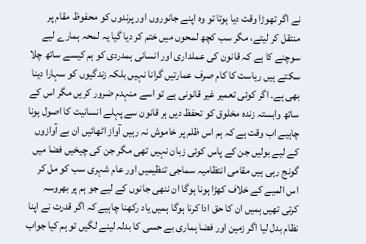نے اگر تھوڑا وقت دیا ہوتا تو وہ اپنے جانوروں اور پرندوں کو محفوظ مقام پر منتقل کر لیتے، مگر سب کچھ لمحوں میں ختم کر دیا گیا یہ لمحہ ہمارے لیے سوچنے کا ہے کہ قانون کی عملداری اور انسانی ہمدردی کو ہم کیسے ساتھ چلا سکتے ہیں ریاست کا کام صرف عمارتیں گرانا نہیں بلکہ زندگیوں کو سہارا دینا بھی ہے۔ اگر کوئی تعمیر غیر قانونی ہے تو اسے منہدم ضرور کریں مگر اس کے ساتھ وابستہ زندہ مخلوق کو تحفظ دیں ہر قانون سے پہلے انسانیت کا اصول ہونا چاہیے اب وقت ہے کہ ہم اس ظلم پر خاموش نہ رہیں آواز اٹھائیں ان بے آوازوں کے لیے بولیں جن کے پاس کوئی زبان نہیں تھی مگر جن کی چیخیں فضا میں گونج رہی ہیں مقامی انتظامیہ سماجی تنظیمیں اور عام شہری سب کو مل کر اس المیے کے خلاف کھڑا ہونا ہوگا ان ننھی جانوں کے لیے جو ہم پر بھروسہ کرتی تھیں ہمیں ان کا حق ادا کرنا ہوگا ہمیں یاد رکھنا چاہیے کہ اگر قدرت نے اپنا نظام بدل لیا اگر زمین اور فضا ہماری بے حسی کا بدلہ لینے لگیں تو ہم کیا جواب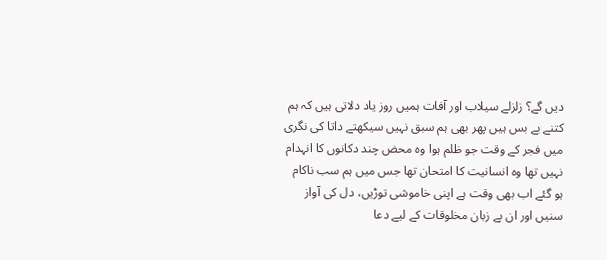دیں گے؟ زلزلے سیلاب اور آفات ہمیں روز یاد دلاتی ہیں کہ ہم کتنے بے بس ہیں پھر بھی ہم سبق نہیں سیکھتے داتا کی نگری میں فجر کے وقت جو ظلم ہوا وہ محض چند دکانوں کا انہدام نہیں تھا وہ انسانیت کا امتحان تھا جس میں ہم سب ناکام ہو گئے اب بھی وقت ہے اپنی خاموشی توڑیں، دل کی آواز سنیں اور ان بے زبان مخلوقات کے لیے دعا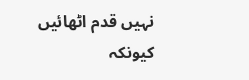نہیں قدم اٹھائیں کیونکہ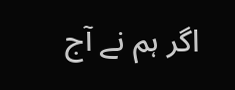اگر ہم نے آج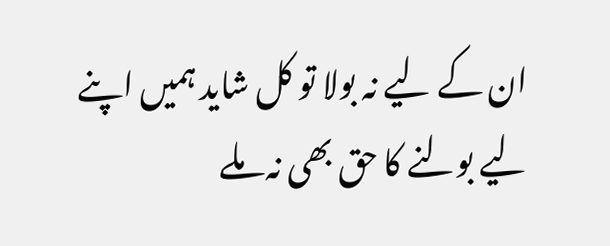ان کے لیے نہ بولا تو کل شاید ہمیں اپنے لیے بولنے کا حق بھی نہ ملے